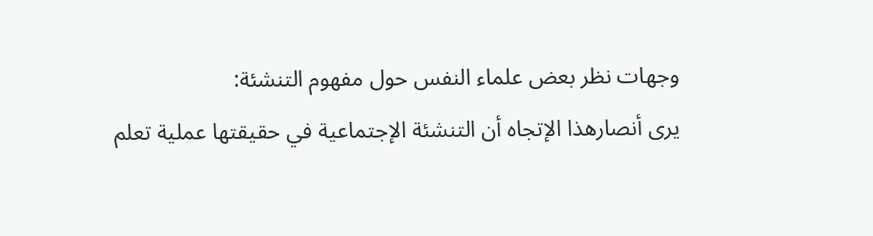وجهات نظر بعض علماء النفس حول مفهوم التنشئة:
يرى أنصارهذا الإتجاه أن التنشئة الإجتماعية في حقيقتها عملية تعلم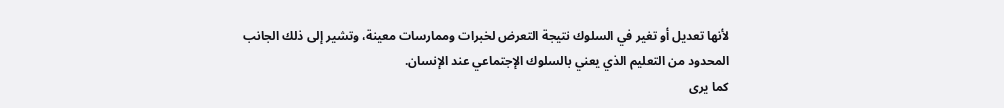لأنها تعديل أو تغير في السلوك نتيجة التعرض لخبرات وممارسات معينة، وتشير إلى ذلك الجانب المحدود من التعليم الذي يعني بالسلوك الإجتماعي عند الإنسان.
كما يرى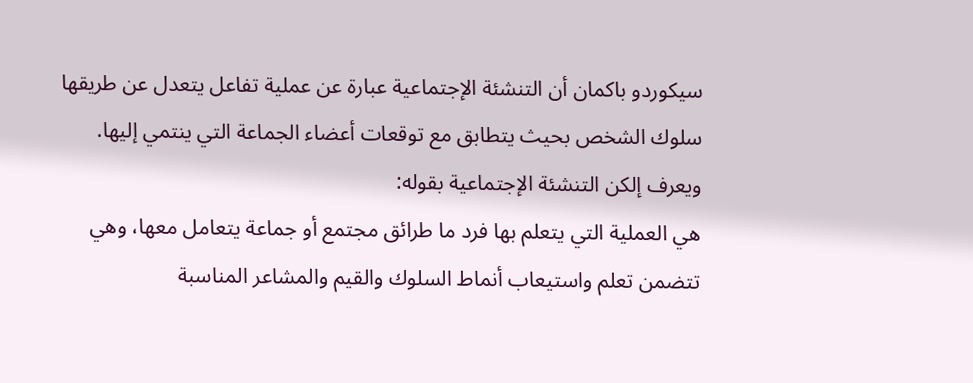سيكوردو باكمان أن التنشئة الإجتماعية عبارة عن عملية تفاعل يتعدل عن طريقها سلوك الشخص بحيث يتطابق مع توقعات أعضاء الجماعة التي ينتمي إليها.
ويعرف إلكن التنشئة الإجتماعية بقوله:
هي العملية التي يتعلم بها فرد ما طرائق مجتمع أو جماعة يتعامل معها، وهي تتضمن تعلم واستيعاب أنماط السلوك والقيم والمشاعر المناسبة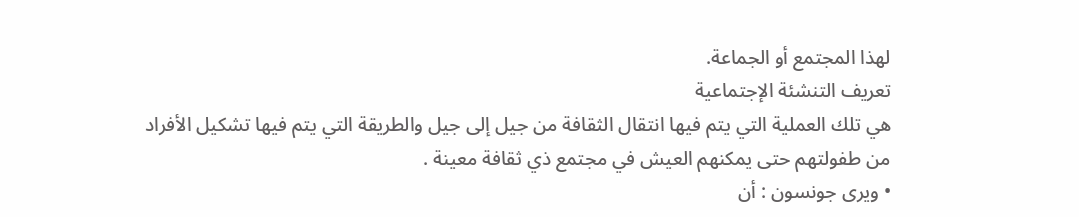لهذا المجتمع أو الجماعة.
تعريف التنشئة الإجتماعية
هي تلك العملية التي يتم فيها انتقال الثقافة من جيل إلى جيل والطريقة التي يتم فيها تشكيل الأفراد من طفولتهم حتى يمكنهم العيش في مجتمع ذي ثقافة معينة .
• ويرى جونسون : أن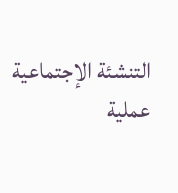التنشئة الإجتماعية عملية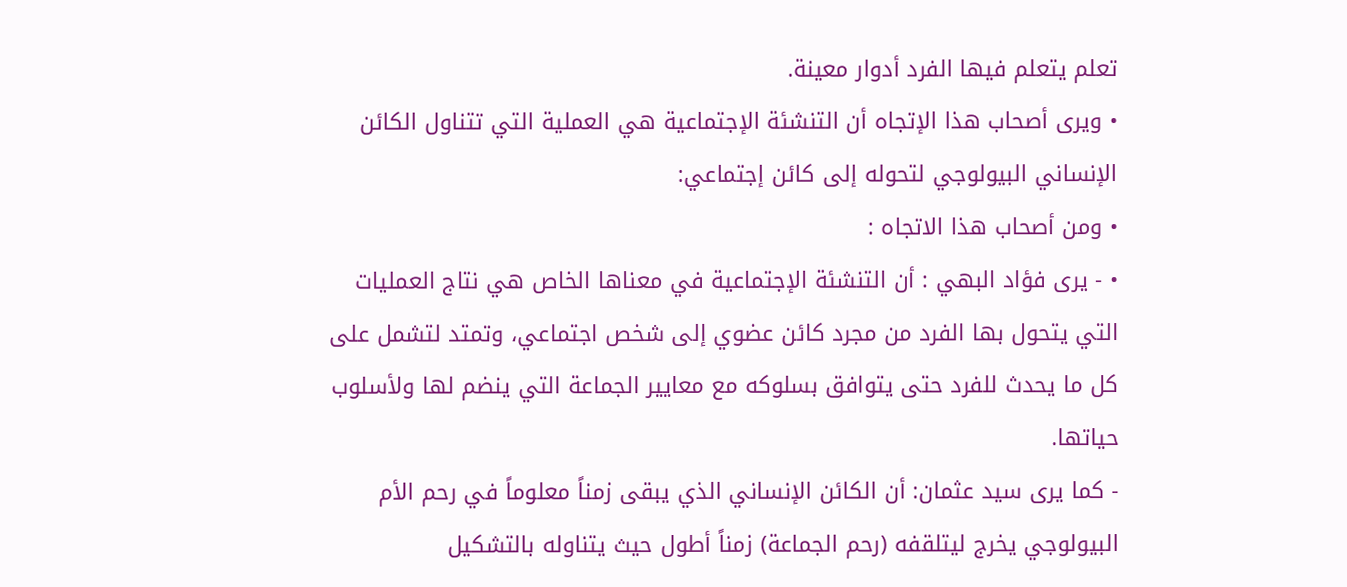تعلم يتعلم فيها الفرد أدوار معينة.
• ويرى أصحاب هذا الإتجاه أن التنشئة الإجتماعية هي العملية التي تتناول الكائن الإنساني البيولوجي لتحوله إلى كائن إجتماعي:
• ومن أصحاب هذا الاتجاه :
• - يرى فؤاد البهي : أن التنشئة الإجتماعية في معناها الخاص هي نتاج العمليات التي يتحول بها الفرد من مجرد كائن عضوي إلى شخص اجتماعي، وتمتد لتشمل على كل ما يحدث للفرد حتى يتوافق بسلوكه مع معايير الجماعة التي ينضم لها ولأسلوب حياتها.
- كما يرى سيد عثمان: أن الكائن الإنساني الذي يبقى زمناً معلوماً في رحم الأم البيولوجي يخرج ليتلقفه (رحم الجماعة) زمناً أطول حيث يتناوله بالتشكيل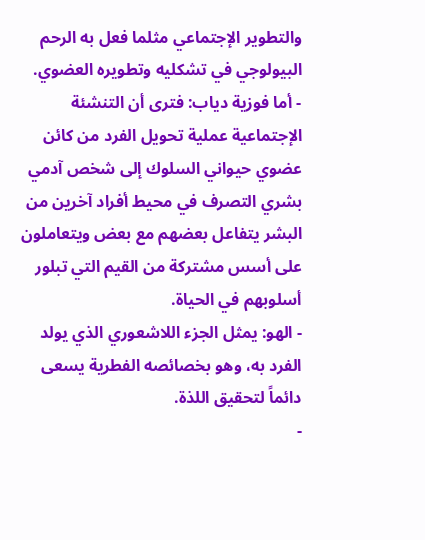والتطوير الإجتماعي مثلما فعل به الرحم البيولوجي في تشكليه وتطويره العضوي.
- أما فوزية دياب: فترى أن التنشئة الإجتماعية عملية تحويل الفرد من كائن عضوي حيواني السلوك إلى شخص آدمي بشري التصرف في محيط أفراد آخرين من البشر يتفاعل بعضهم مع بعض ويتعاملون على أسس مشتركة من القيم التي تبلور أسلوبهم في الحياة.
- الهو: يمثل الجزء اللاشعوري الذي يولد الفرد به، وهو بخصائصه الفطرية يسعى دائماً لتحقيق اللذة.
-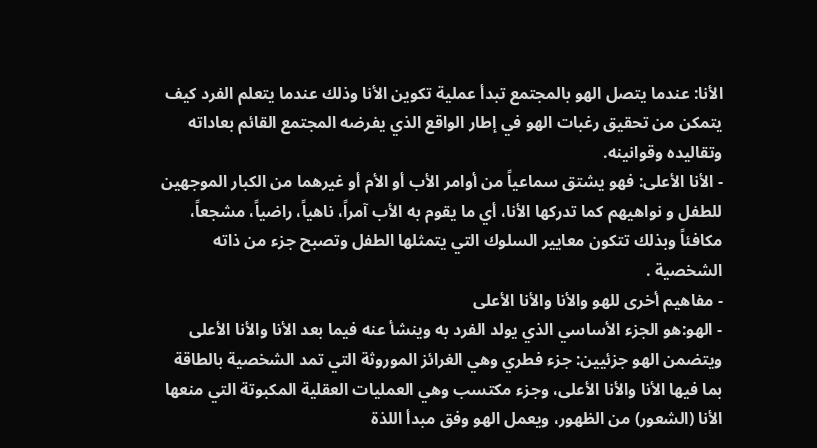الأنا: عندما يتصل الهو بالمجتمع تبدأ عملية تكوين الأنا وذلك عندما يتعلم الفرد كيف يتمكن من تحقيق رغبات الهو في إطار الواقع الذي يفرضه المجتمع القائم بعاداته وتقاليده وقوانينه.
- الأنا الأعلى: فهو يشتق سماعياً من أوامر الأب أو الأم أو غيرهما من الكبار الموجهين للطفل و نواهيهم كما تدركها الأنا، أي ما يقوم به الأب آمراً، ناهياً، راضياً، مشجعاً، مكافئاً وبذلك تتكون معايير السلوك التي يتمثلها الطفل وتصبح جزء من ذاته الشخصية .
- مفاهيم أخرى للهو والأنا والأنا الأعلى
- الهو:هو الجزء الأساسي الذي يولد الفرد به وينشأ عنه فيما بعد الأنا والأنا الأعلى ويتضمن الهو جزئيين: جزء فطري وهي الغرائز الموروثة التي تمد الشخصية بالطاقة بما فيها الأنا والأنا الأعلى، وجزء مكتسب وهي العمليات العقلية المكبوتة التي منعها الأنا (الشعور) من الظهور، ويعمل الهو وفق مبدأ اللذة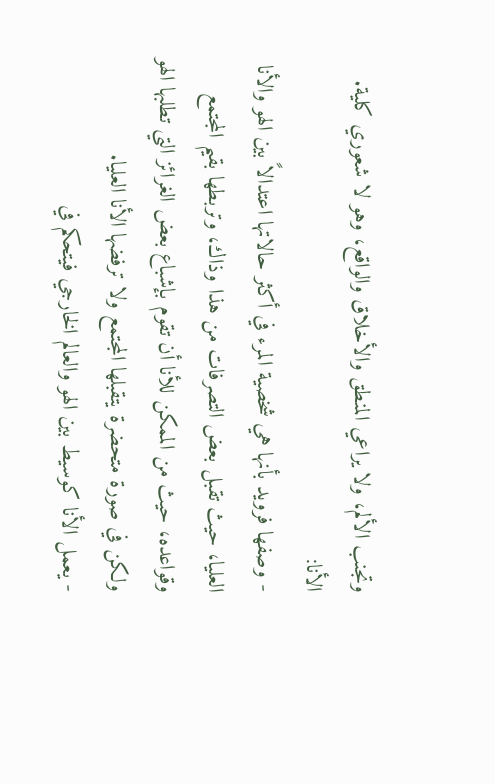وتجنب الألم، ولا يراعي المنطق والأخلاق والواقع، وهو لا شعوري كلية.
الأنا:
- وصفها فرويد بأنها هي شخصية المرء في أكثر حالاتها اعتدالاً بين الهو والأنا العليا، حيث تقبل بعض التصرفات من هذا وذاك، وتربطها بقيم المجتمع وقواعده، حيث من الممكن للأنا أن تقوم بإشباع بعض الغرائز التي تطلبها الهو ولكن في صورة متحضرة يتقبلها المجتمع ولا ترفضها الأنا العليا.
- يعمل الأنا كوسيط بين الهو والعالم الخارجي فيتحكم في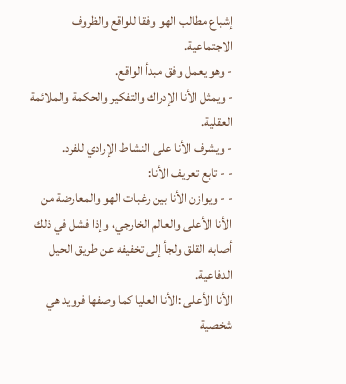إشباع مطالب الهو وفقا للواقع والظروف الاجتماعية.
- وهو يعمل وفق مبدأ الواقع.
- ويمثل الأنا الإدراك والتفكير والحكمة والملائمة العقلية.
- ويشرف الأنا على النشاط الإرادي للفرد.
- - تابع تعريف الأنا:
- - ويوازن الأنا بين رغبات الهو والمعارضة من الأنا الأعلى والعالم الخارجي، وإذا فشل في ذلك أصابه القلق ولجأ إلى تخفيفه عن طريق الحيل الدفاعية.
الأنا الأعلى :الأنا العليا كما وصفها فرويد هي شخصية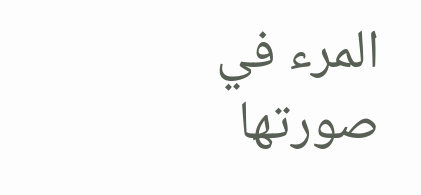المرء في صورتها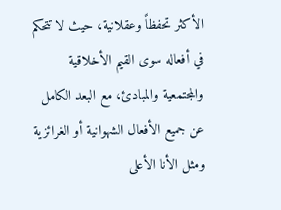الأكثر تحفظاً وعقلانية، حيث لا تتحكم في أفعاله سوى القيم الأخلاقية والمجتمعية والمبادئ، مع البعد الكامل عن جميع الأفعال الشهوانية أو الغرائزية ومثل الأنا الأعلى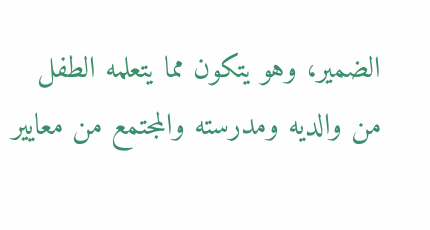الضمير، وهو يتكون مما يتعلمه الطفل من والديه ومدرسته والمجتمع من معايير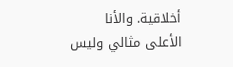أخلاقية. والأنا الأعلى مثالي وليس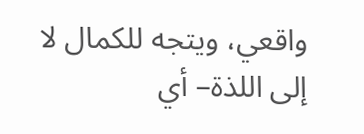واقعي، ويتجه للكمال لا إلى اللذة– أي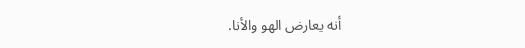أنه يعارض الهو والأنا.